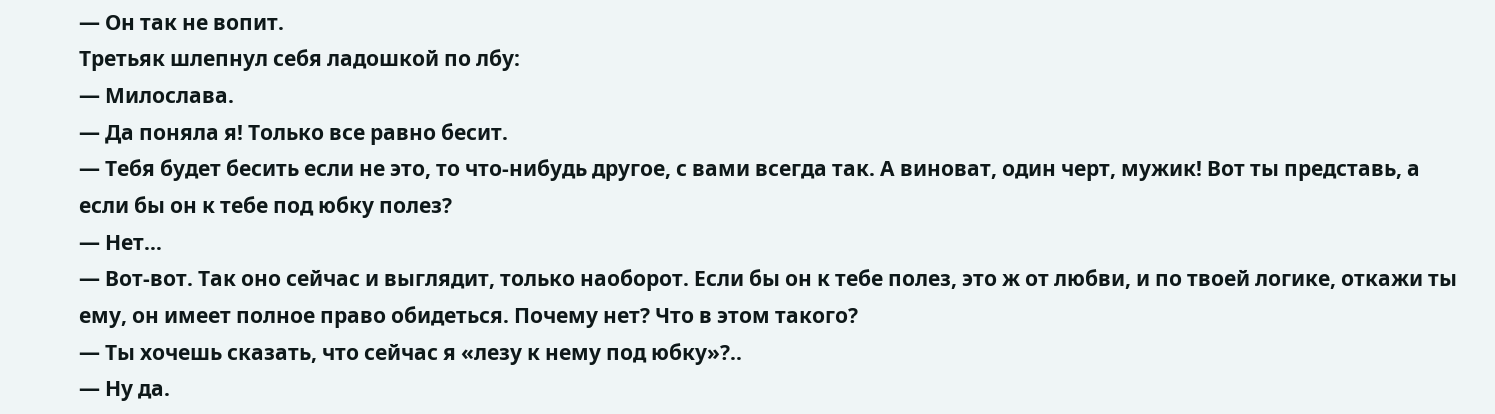— Он так не вопит.
Третьяк шлепнул себя ладошкой по лбу:
— Милослава.
— Да поняла я! Только все равно бесит.
— Тебя будет бесить если не это, то что-нибудь другое, с вами всегда так. А виноват, один черт, мужик! Вот ты представь, а если бы он к тебе под юбку полез?
— Нет…
— Вот-вот. Так оно сейчас и выглядит, только наоборот. Если бы он к тебе полез, это ж от любви, и по твоей логике, откажи ты ему, он имеет полное право обидеться. Почему нет? Что в этом такого?
— Ты хочешь сказать, что сейчас я «лезу к нему под юбку»?..
— Ну да.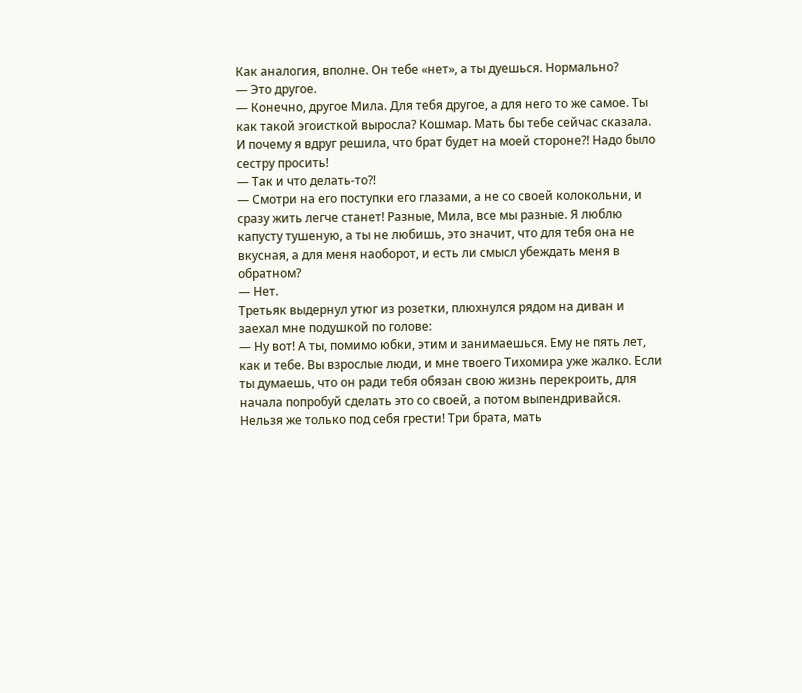Как аналогия, вполне. Он тебе «нет», а ты дуешься. Нормально?
— Это другое.
— Конечно, другое Мила. Для тебя другое, а для него то же самое. Ты как такой эгоисткой выросла? Кошмар. Мать бы тебе сейчас сказала.
И почему я вдруг решила, что брат будет на моей стороне?! Надо было сестру просить!
— Так и что делать-то?!
— Смотри на его поступки его глазами, а не со своей колокольни, и сразу жить легче станет! Разные, Мила, все мы разные. Я люблю капусту тушеную, а ты не любишь, это значит, что для тебя она не вкусная, а для меня наоборот, и есть ли смысл убеждать меня в обратном?
— Нет.
Третьяк выдернул утюг из розетки, плюхнулся рядом на диван и заехал мне подушкой по голове:
— Ну вот! А ты, помимо юбки, этим и занимаешься. Ему не пять лет, как и тебе. Вы взрослые люди, и мне твоего Тихомира уже жалко. Если ты думаешь, что он ради тебя обязан свою жизнь перекроить, для начала попробуй сделать это со своей, а потом выпендривайся. Нельзя же только под себя грести! Три брата, мать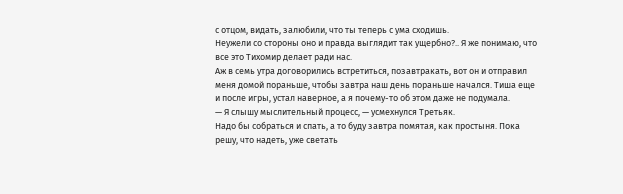с отцом, видать, залюбили, что ты теперь с ума сходишь.
Неужели со стороны оно и правда выглядит так ущербно?.. Я же понимаю, что все это Тихомир делает ради нас.
Аж в семь утра договорились встретиться, позавтракать, вот он и отправил меня домой пораньше, чтобы завтра наш день пораньше начался. Тиша еще и после игры, устал наверное, а я почему-то об этом даже не подумала.
— Я слышу мыслительный процесс, — усмехнулся Третьяк.
Надо бы собраться и спать, а то буду завтра помятая, как простыня. Пока решу, что надеть, уже светать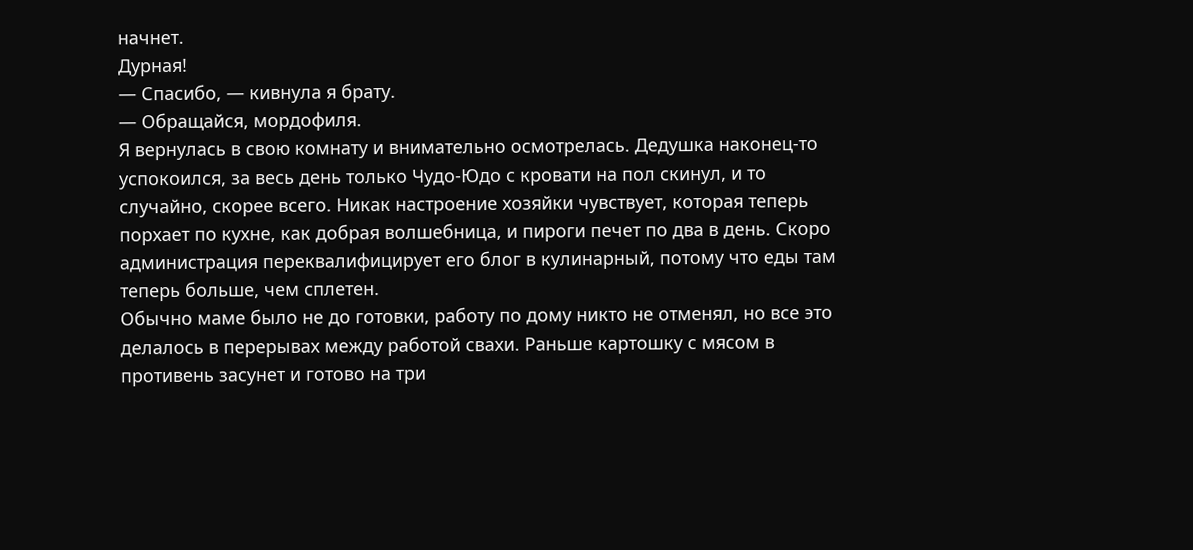начнет.
Дурная!
— Спасибо, — кивнула я брату.
— Обращайся, мордофиля.
Я вернулась в свою комнату и внимательно осмотрелась. Дедушка наконец-то успокоился, за весь день только Чудо-Юдо с кровати на пол скинул, и то случайно, скорее всего. Никак настроение хозяйки чувствует, которая теперь порхает по кухне, как добрая волшебница, и пироги печет по два в день. Скоро администрация переквалифицирует его блог в кулинарный, потому что еды там теперь больше, чем сплетен.
Обычно маме было не до готовки, работу по дому никто не отменял, но все это делалось в перерывах между работой свахи. Раньше картошку с мясом в противень засунет и готово на три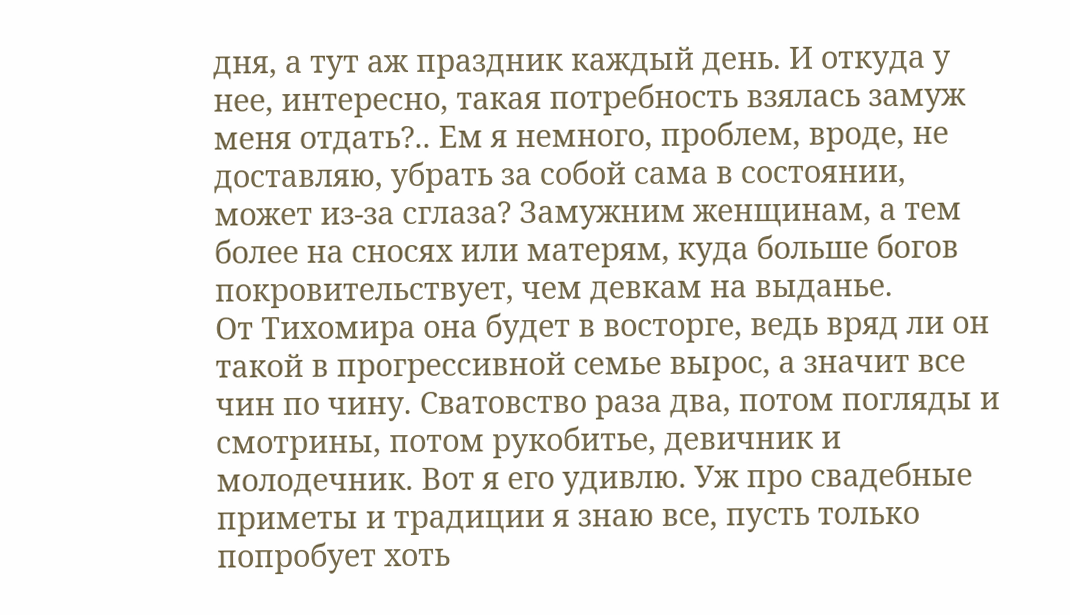дня, а тут аж праздник каждый день. И откуда у нее, интересно, такая потребность взялась замуж меня отдать?.. Ем я немного, проблем, вроде, не доставляю, убрать за собой сама в состоянии, может из-за сглаза? Замужним женщинам, а тем более на сносях или матерям, куда больше богов покровительствует, чем девкам на выданье.
От Тихомира она будет в восторге, ведь вряд ли он такой в прогрессивной семье вырос, а значит все чин по чину. Сватовство раза два, потом погляды и смотрины, потом рукобитье, девичник и молодечник. Вот я его удивлю. Уж про свадебные приметы и традиции я знаю все, пусть только попробует хоть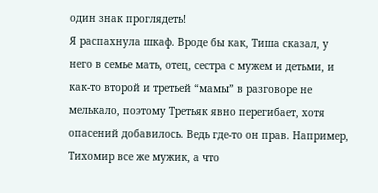один знак проглядеть!
Я распахнула шкаф. Вроде бы как, Тиша сказал, у него в семье мать, отец, сестра с мужем и детьми, и как-то второй и третьей “мамы” в разговоре не мелькало, поэтому Третьяк явно перегибает, хотя опасений добавилось. Ведь где-то он прав. Например, Тихомир все же мужик, а что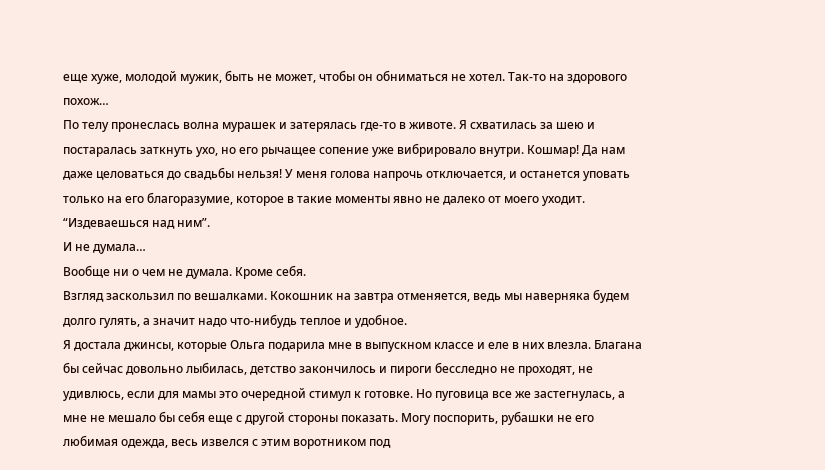еще хуже, молодой мужик, быть не может, чтобы он обниматься не хотел. Так-то на здорового похож…
По телу пронеслась волна мурашек и затерялась где-то в животе. Я схватилась за шею и постаралась заткнуть ухо, но его рычащее сопение уже вибрировало внутри. Кошмар! Да нам даже целоваться до свадьбы нельзя! У меня голова напрочь отключается, и останется уповать только на его благоразумие, которое в такие моменты явно не далеко от моего уходит.
“Издеваешься над ним”.
И не думала…
Вообще ни о чем не думала. Кроме себя.
Взгляд заскользил по вешалками. Кокошник на завтра отменяется, ведь мы наверняка будем долго гулять, а значит надо что-нибудь теплое и удобное.
Я достала джинсы, которые Ольга подарила мне в выпускном классе и еле в них влезла. Благана бы сейчас довольно лыбилась, детство закончилось и пироги бесследно не проходят, не удивлюсь, если для мамы это очередной стимул к готовке. Но пуговица все же застегнулась, а мне не мешало бы себя еще с другой стороны показать. Могу поспорить, рубашки не его любимая одежда, весь извелся с этим воротником под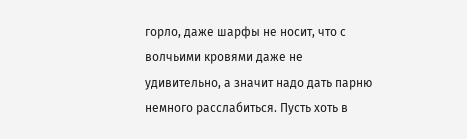горло, даже шарфы не носит, что с волчьими кровями даже не удивительно, а значит надо дать парню немного расслабиться. Пусть хоть в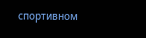спортивном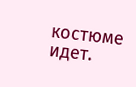костюме идет.